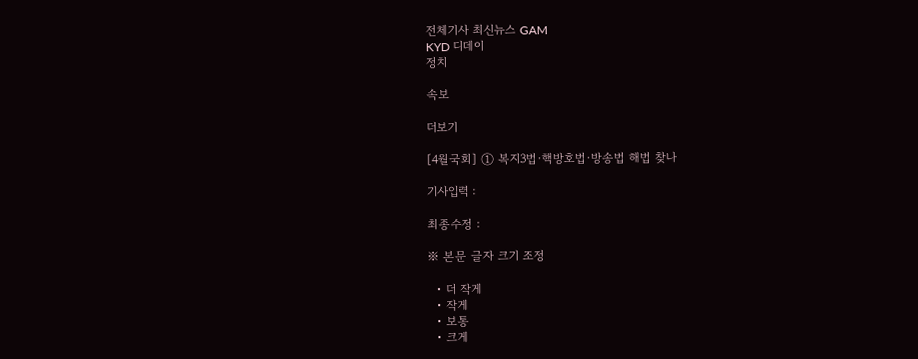전체기사 최신뉴스 GAM
KYD 디데이
정치

속보

더보기

[4월국회] ① 복지3법·핵방호법·방송법 해법 찾나

기사입력 :

최종수정 :

※ 본문 글자 크기 조정

  • 더 작게
  • 작게
  • 보통
  • 크게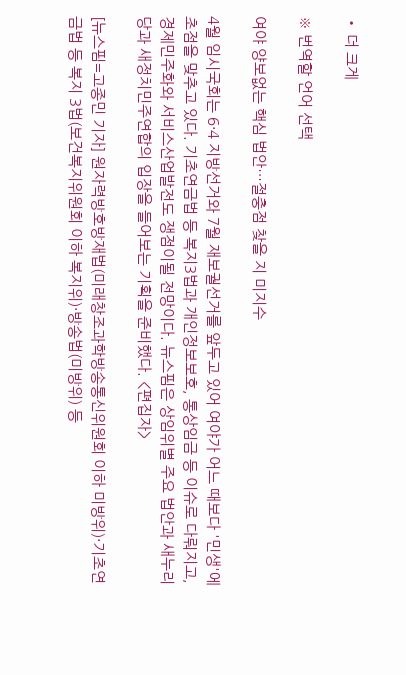• 더 크게

※ 번역할 언어 선택

여야 양보없는 핵심 법안…절충점 찾을 지 미지수

4월 임시국회는 6·4 지방선거와 7월 재보궐선거를 앞두고 있어 여야가 어느 때보다 '민생'에 초점을 맞추고 있다. 기초연금법 등 복지3법과 개인정보보호, 통상임금 등 이슈로 다뤄지고, 경제민주화와 서비스산업발전도 쟁점이될 전망이다. 뉴스핌은 상임위별 주요 법안과 새누리당과 새정치민주연합의 입장을 들어보는 기획을 준비했다. <편집자>

[뉴스핌=고종민 기자] 원자력방호방재법(미래창조과학방송통신위원회 이하 미방위)·기초연금법 등 복지 3법(보건복지위원회 이하 복지위)·방송법(미방위) 등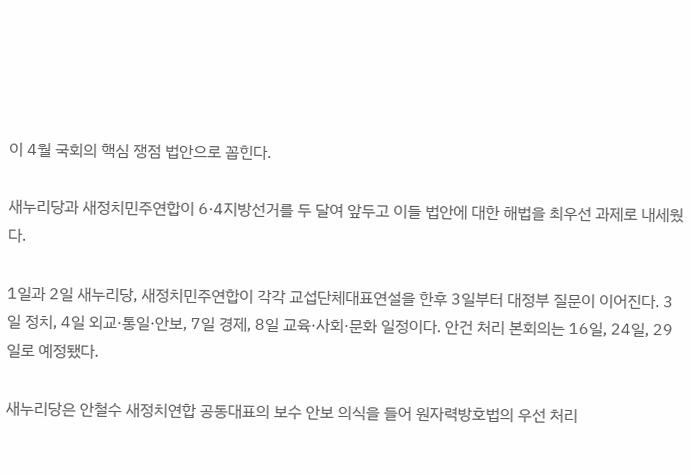이 4월 국회의 핵심 쟁점 법안으로 꼽힌다.

새누리당과 새정치민주연합이 6·4지방선거를 두 달여 앞두고 이들 법안에 대한 해법을 최우선 과제로 내세웠다.

1일과 2일 새누리당, 새정치민주연합이 각각 교섭단체대표연설을 한후 3일부터 대정부 질문이 이어진다. 3일 정치, 4일 외교·통일·안보, 7일 경제, 8일 교육·사회·문화 일정이다. 안건 처리 본회의는 16일, 24일, 29일로 예정됐다.

새누리당은 안철수 새정치연합 공동대표의 보수 안보 의식을 들어 원자력방호법의 우선 처리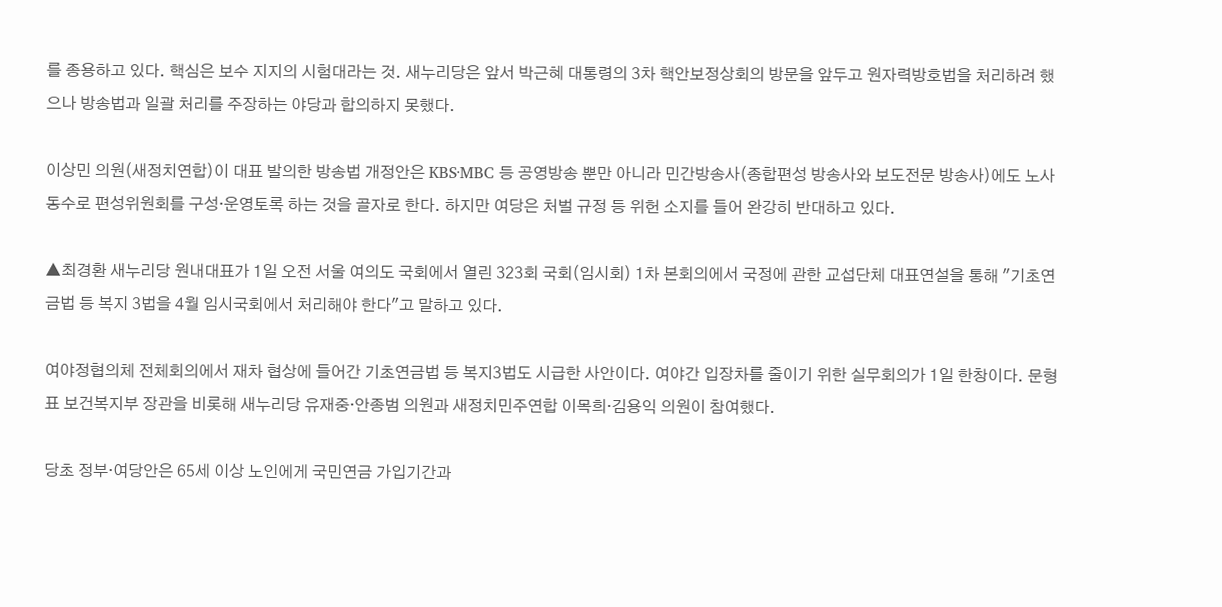를 종용하고 있다. 핵심은 보수 지지의 시험대라는 것. 새누리당은 앞서 박근혜 대통령의 3차 핵안보정상회의 방문을 앞두고 원자력방호법을 처리하려 했으나 방송법과 일괄 처리를 주장하는 야당과 합의하지 못했다.

이상민 의원(새정치연합)이 대표 발의한 방송법 개정안은 KBS·MBC 등 공영방송 뿐만 아니라 민간방송사(종합편성 방송사와 보도전문 방송사)에도 노사 동수로 편성위원회를 구성·운영토록 하는 것을 골자로 한다. 하지만 여당은 처벌 규정 등 위헌 소지를 들어 완강히 반대하고 있다.

▲최경환 새누리당 원내대표가 1일 오전 서울 여의도 국회에서 열린 323회 국회(임시회) 1차 본회의에서 국정에 관한 교섭단체 대표연설을 통해 "기초연금법 등 복지 3법을 4월 임시국회에서 처리해야 한다"고 말하고 있다.

여야정협의체 전체회의에서 재차 협상에 들어간 기초연금법 등 복지3법도 시급한 사안이다. 여야간 입장차를 줄이기 위한 실무회의가 1일 한창이다. 문형표 보건복지부 장관을 비롯해 새누리당 유재중·안종범 의원과 새정치민주연합 이목희·김용익 의원이 참여했다.

당초 정부·여당안은 65세 이상 노인에게 국민연금 가입기간과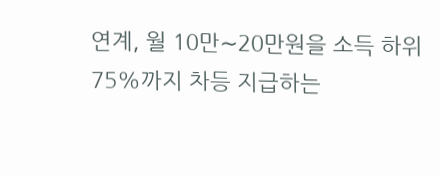연계, 월 10만∼20만원을 소득 하위 75%까지 차등 지급하는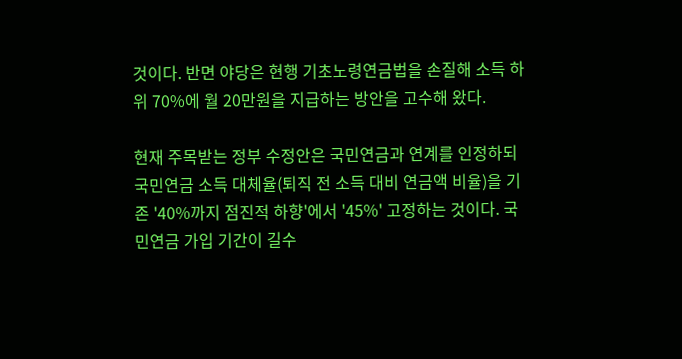것이다. 반면 야당은 현행 기초노령연금법을 손질해 소득 하위 70%에 월 20만원을 지급하는 방안을 고수해 왔다.

현재 주목받는 정부 수정안은 국민연금과 연계를 인정하되 국민연금 소득 대체율(퇴직 전 소득 대비 연금액 비율)을 기존 '40%까지 점진적 하향'에서 '45%' 고정하는 것이다. 국민연금 가입 기간이 길수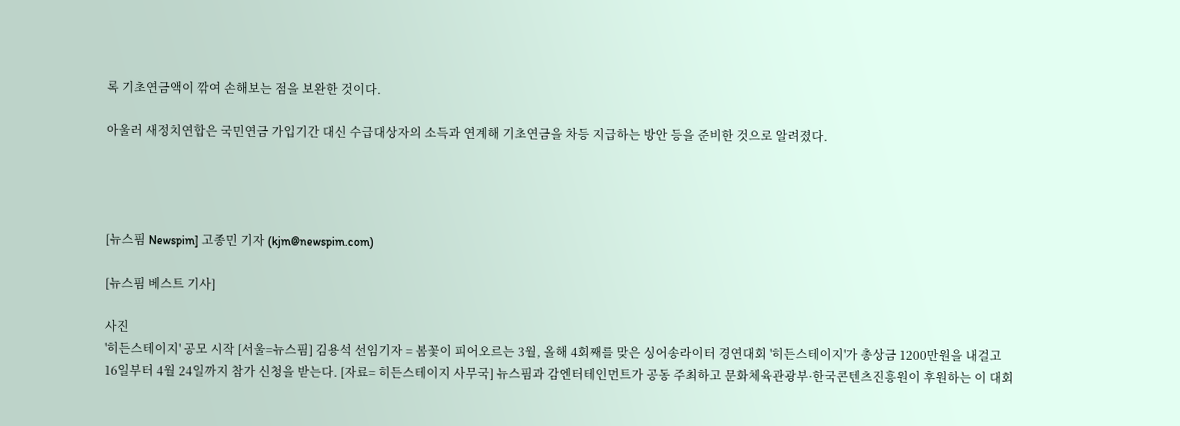록 기초연금액이 깎여 손해보는 점을 보완한 것이다.

아울러 새정치연합은 국민연금 가입기간 대신 수급대상자의 소득과 연계해 기초연금을 차등 지급하는 방안 등을 준비한 것으로 알려졌다.




[뉴스핌 Newspim] 고종민 기자 (kjm@newspim.com)

[뉴스핌 베스트 기사]

사진
'히든스테이지' 공모 시작 [서울=뉴스핌] 김용석 선임기자 = 봄꽃이 피어오르는 3월, 올해 4회째를 맞은 싱어송라이터 경연대회 '히든스테이지'가 총상금 1200만원을 내걸고 16일부터 4월 24일까지 참가 신청을 받는다. [자료= 히든스테이지 사무국] 뉴스핌과 감엔터테인먼트가 공동 주최하고 문화체육관광부·한국콘텐츠진흥원이 후원하는 이 대회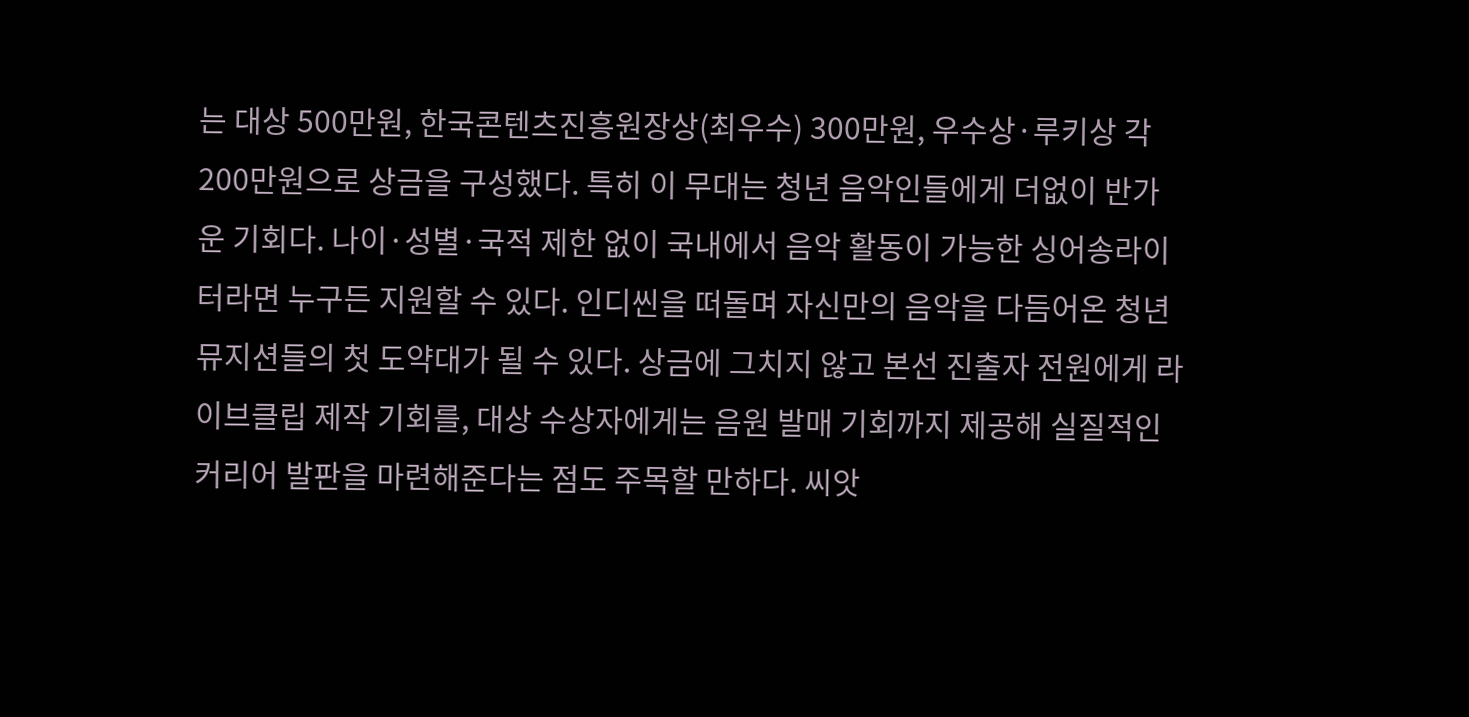는 대상 500만원, 한국콘텐츠진흥원장상(최우수) 300만원, 우수상·루키상 각 200만원으로 상금을 구성했다. 특히 이 무대는 청년 음악인들에게 더없이 반가운 기회다. 나이·성별·국적 제한 없이 국내에서 음악 활동이 가능한 싱어송라이터라면 누구든 지원할 수 있다. 인디씬을 떠돌며 자신만의 음악을 다듬어온 청년 뮤지션들의 첫 도약대가 될 수 있다. 상금에 그치지 않고 본선 진출자 전원에게 라이브클립 제작 기회를, 대상 수상자에게는 음원 발매 기회까지 제공해 실질적인 커리어 발판을 마련해준다는 점도 주목할 만하다. 씨앗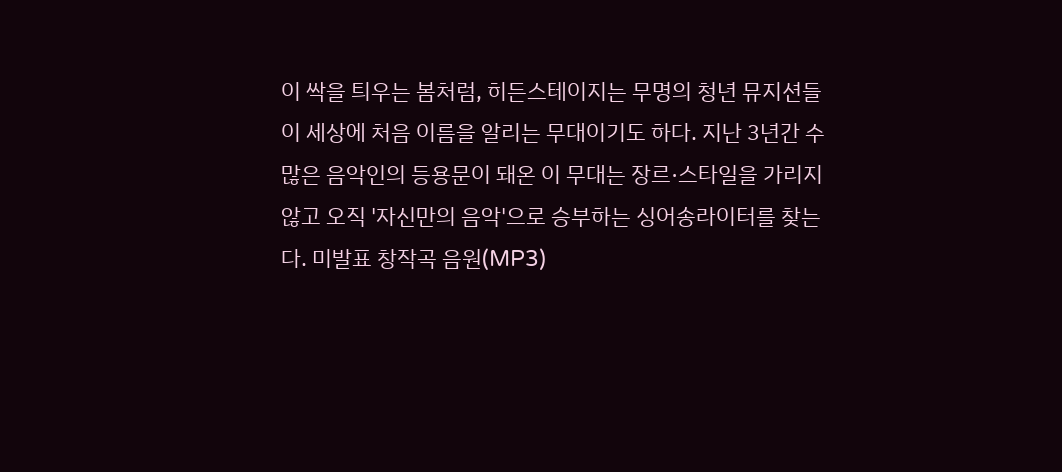이 싹을 틔우는 봄처럼, 히든스테이지는 무명의 청년 뮤지션들이 세상에 처음 이름을 알리는 무대이기도 하다. 지난 3년간 수많은 음악인의 등용문이 돼온 이 무대는 장르·스타일을 가리지 않고 오직 '자신만의 음악'으로 승부하는 싱어송라이터를 찾는다. 미발표 창작곡 음원(MP3)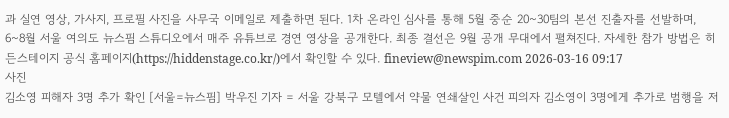과 실연 영상, 가사지, 프로필 사진을 사무국 이메일로 제출하면 된다. 1차 온라인 심사를 통해 5월 중순 20~30팀의 본선 진출자를 선발하며, 6~8월 서울 여의도 뉴스핌 스튜디오에서 매주 유튜브로 경연 영상을 공개한다. 최종 결선은 9월 공개 무대에서 펼쳐진다. 자세한 참가 방법은 히든스테이지 공식 홈페이지(https://hiddenstage.co.kr/)에서 확인할 수 있다. fineview@newspim.com 2026-03-16 09:17
사진
김소영 피해자 3명 추가 확인 [서울=뉴스핌] 박우진 기자 = 서울 강북구 모텔에서 약물 연쇄살인 사건 피의자 김소영이 3명에게 추가로 범행을 저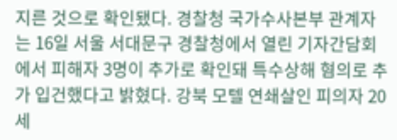지른 것으로 확인됐다. 경찰청 국가수사본부 관계자는 16일 서울 서대문구 경찰청에서 열린 기자간담회에서 피해자 3명이 추가로 확인돼 특수상해 혐의로 추가 입건했다고 밝혔다. 강북 모텔 연쇄살인 피의자 20세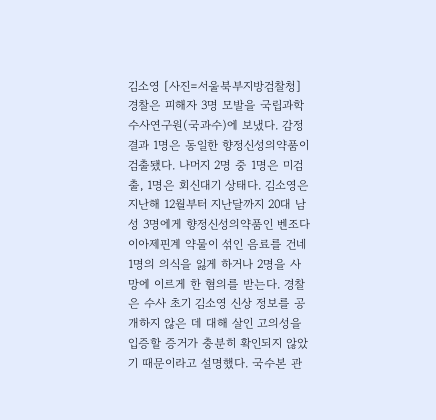김소영 [사진=서울북부지방검찰청] 경찰은 피해자 3명 모발을 국립과학수사연구원(국과수)에 보냈다. 감정 결과 1명은 동일한 향정신성의약품이 검출됐다. 나머지 2명 중 1명은 미검출, 1명은 회신대기 상태다. 김소영은 지난해 12월부터 지난달까지 20대 남성 3명에게 향정신성의약품인 벤조다이아제핀계 약물이 섞인 음료를 건네 1명의 의식을 잃게 하거나 2명을 사망에 이르게 한 혐의를 받는다. 경찰은 수사 초기 김소영 신상 정보를 공개하지 않은 데 대해 살인 고의성을 입증할 증거가 충분히 확인되지 않았기 때문이라고 설명했다. 국수본 관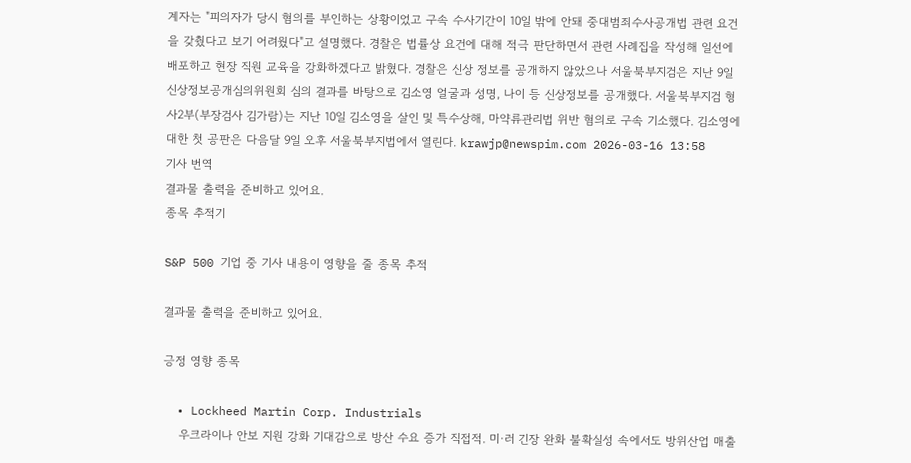계자는 "피의자가 당시 혐의를 부인하는 상황이었고 구속 수사기간이 10일 밖에 안돼 중대범죄수사공개법 관련 요건을 갖췄다고 보기 어려웠다"고 설명했다. 경찰은 법률상 요건에 대해 적극 판단하면서 관련 사례집을 작성해 일선에 배포하고 현장 직원 교육을 강화하겠다고 밝혔다. 경찰은 신상 정보를 공개하지 않았으나 서울북부지검은 지난 9일 신상정보공개심의위원회 심의 결과를 바탕으로 김소영 얼굴과 성명, 나이 등 신상정보를 공개했다. 서울북부지검 형사2부(부장검사 김가람)는 지난 10일 김소영을 살인 및 특수상해, 마약류관리법 위반 혐의로 구속 기소했다. 김소영에 대한 첫 공판은 다음달 9일 오후 서울북부지법에서 열린다. krawjp@newspim.com 2026-03-16 13:58
기사 번역
결과물 출력을 준비하고 있어요.
종목 추적기

S&P 500 기업 중 기사 내용이 영향을 줄 종목 추적

결과물 출력을 준비하고 있어요.

긍정 영향 종목

  • Lockheed Martin Corp. Industrials
    우크라이나 안보 지원 강화 기대감으로 방산 수요 증가 직접적. 미·러 긴장 완화 불확실성 속에서도 방위산업 매출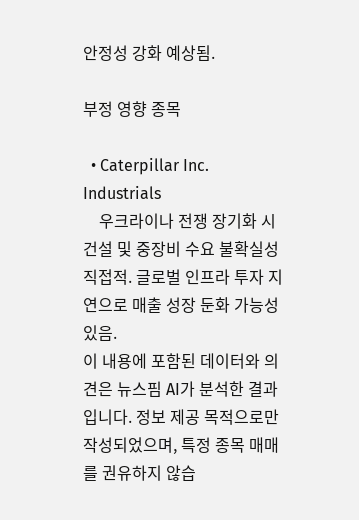안정성 강화 예상됨.

부정 영향 종목

  • Caterpillar Inc. Industrials
    우크라이나 전쟁 장기화 시 건설 및 중장비 수요 불확실성 직접적. 글로벌 인프라 투자 지연으로 매출 성장 둔화 가능성 있음.
이 내용에 포함된 데이터와 의견은 뉴스핌 AI가 분석한 결과입니다. 정보 제공 목적으로만 작성되었으며, 특정 종목 매매를 권유하지 않습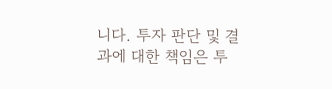니다. 투자 판단 및 결과에 대한 책임은 투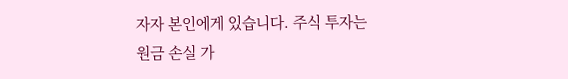자자 본인에게 있습니다. 주식 투자는 원금 손실 가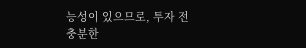능성이 있으므로, 투자 전 충분한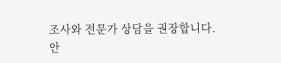조사와 전문가 상담을 권장합니다.
안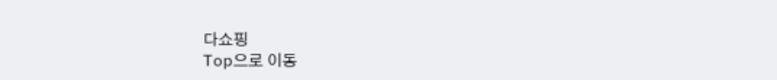다쇼핑
Top으로 이동